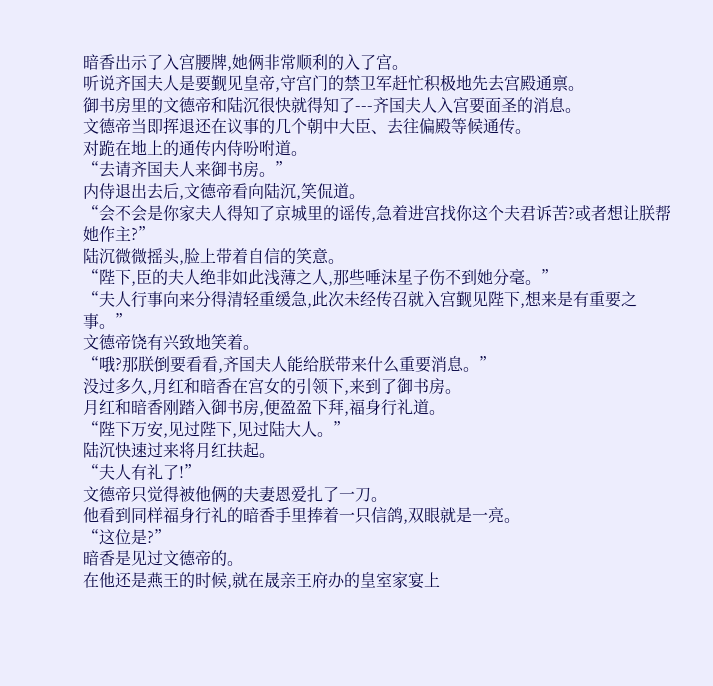暗香出示了入宫腰牌,她俩非常顺利的入了宫。
听说齐国夫人是要觐见皇帝,守宫门的禁卫军赶忙积极地先去宫殿通禀。
御书房里的文德帝和陆沉很快就得知了---齐国夫人入宫要面圣的消息。
文德帝当即挥退还在议事的几个朝中大臣、去往偏殿等候通传。
对跪在地上的通传内侍吩咐道。
“去请齐国夫人来御书房。”
内侍退出去后,文德帝看向陆沉,笑侃道。
“会不会是你家夫人得知了京城里的谣传,急着进宫找你这个夫君诉苦?或者想让朕帮她作主?”
陆沉微微摇头,脸上带着自信的笑意。
“陛下,臣的夫人绝非如此浅薄之人,那些唾沫星子伤不到她分毫。”
“夫人行事向来分得清轻重缓急,此次未经传召就入宫觐见陛下,想来是有重要之事。”
文德帝饶有兴致地笑着。
“哦?那朕倒要看看,齐国夫人能给朕带来什么重要消息。”
没过多久,月红和暗香在宫女的引领下,来到了御书房。
月红和暗香刚踏入御书房,便盈盈下拜,福身行礼道。
“陛下万安,见过陛下,见过陆大人。”
陆沉快速过来将月红扶起。
“夫人有礼了!”
文德帝只觉得被他俩的夫妻恩爱扎了一刀。
他看到同样福身行礼的暗香手里捧着一只信鸽,双眼就是一亮。
“这位是?”
暗香是见过文德帝的。
在他还是燕王的时候,就在晟亲王府办的皇室家宴上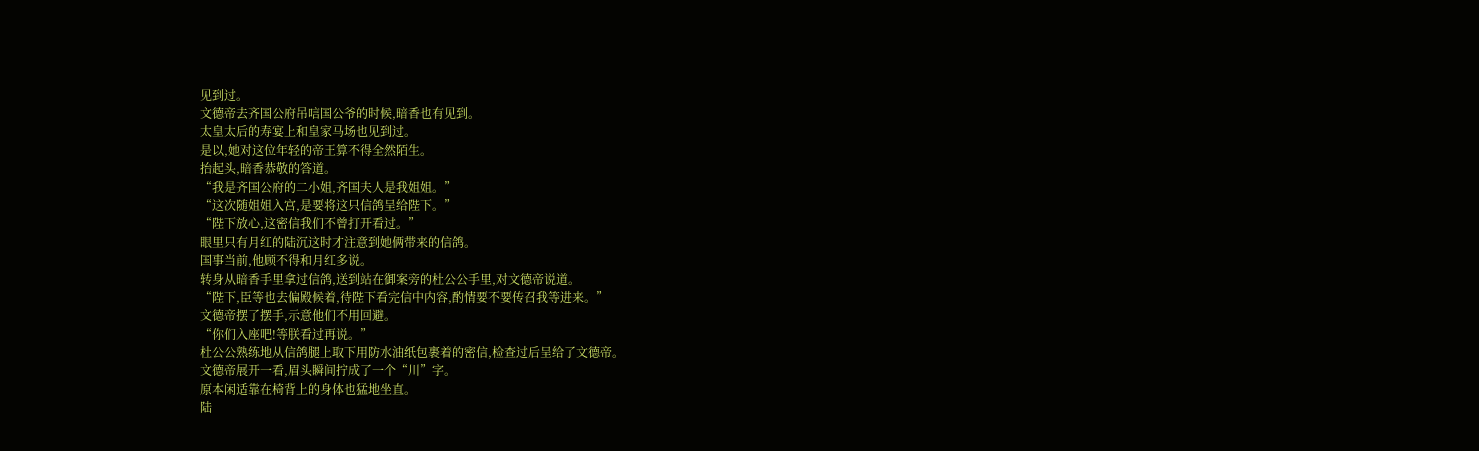见到过。
文德帝去齐国公府吊唁国公爷的时候,暗香也有见到。
太皇太后的寿宴上和皇家马场也见到过。
是以,她对这位年轻的帝王算不得全然陌生。
抬起头,暗香恭敬的答道。
“我是齐国公府的二小姐,齐国夫人是我姐姐。”
“这次随姐姐入宫,是要将这只信鸽呈给陛下。”
“陛下放心,这密信我们不曾打开看过。”
眼里只有月红的陆沉这时才注意到她俩带来的信鸽。
国事当前,他顾不得和月红多说。
转身从暗香手里拿过信鸽,送到站在御案旁的杜公公手里,对文德帝说道。
“陛下,臣等也去偏殿候着,待陛下看完信中内容,酌情要不要传召我等进来。”
文德帝摆了摆手,示意他们不用回避。
“你们入座吧!等朕看过再说。”
杜公公熟练地从信鸽腿上取下用防水油纸包裹着的密信,检查过后呈给了文德帝。
文德帝展开一看,眉头瞬间拧成了一个“川”字。
原本闲适靠在椅背上的身体也猛地坐直。
陆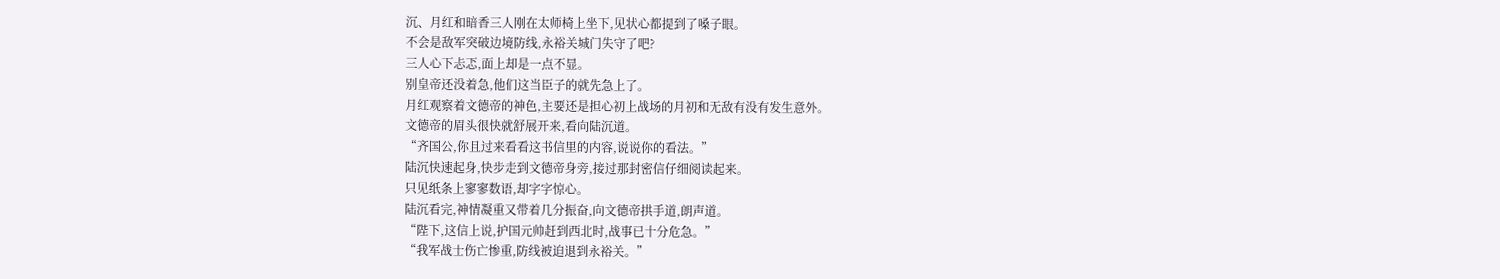沉、月红和暗香三人刚在太师椅上坐下,见状心都提到了嗓子眼。
不会是敌军突破边境防线,永裕关城门失守了吧?
三人心下忐忑,面上却是一点不显。
别皇帝还没着急,他们这当臣子的就先急上了。
月红观察着文德帝的神色,主要还是担心初上战场的月初和无敌有没有发生意外。
文德帝的眉头很快就舒展开来,看向陆沉道。
“齐国公,你且过来看看这书信里的内容,说说你的看法。”
陆沉快速起身,快步走到文德帝身旁,接过那封密信仔细阅读起来。
只见纸条上寥寥数语,却字字惊心。
陆沉看完,神情凝重又带着几分振奋,向文德帝拱手道,朗声道。
“陛下,这信上说,护国元帅赶到西北时,战事已十分危急。”
“我军战士伤亡惨重,防线被迫退到永裕关。”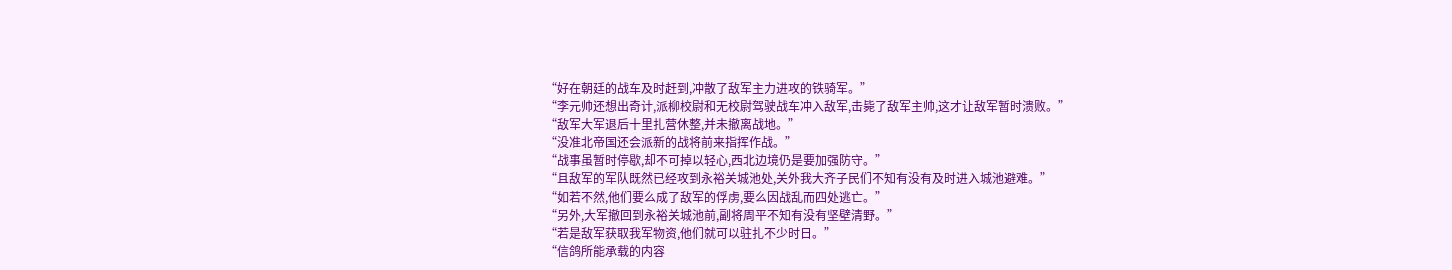“好在朝廷的战车及时赶到,冲散了敌军主力进攻的铁骑军。”
“李元帅还想出奇计,派柳校尉和无校尉驾驶战车冲入敌军,击毙了敌军主帅,这才让敌军暂时溃败。”
“敌军大军退后十里扎营休整,并未撤离战地。”
“没准北帝国还会派新的战将前来指挥作战。”
“战事虽暂时停歇,却不可掉以轻心,西北边境仍是要加强防守。”
“且敌军的军队既然已经攻到永裕关城池处,关外我大齐子民们不知有没有及时进入城池避难。”
“如若不然,他们要么成了敌军的俘虏,要么因战乱而四处逃亡。”
“另外,大军撤回到永裕关城池前,副将周平不知有没有坚壁清野。”
“若是敌军获取我军物资,他们就可以驻扎不少时日。”
“信鸽所能承载的内容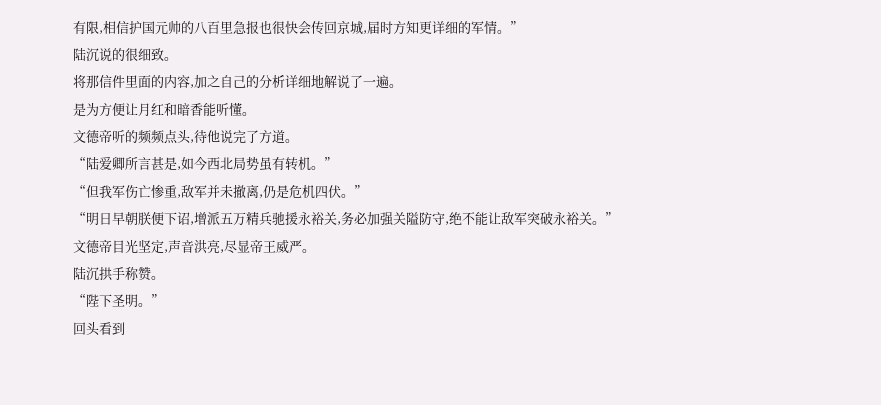有限,相信护国元帅的八百里急报也很快会传回京城,届时方知更详细的军情。”
陆沉说的很细致。
将那信件里面的内容,加之自己的分析详细地解说了一遍。
是为方便让月红和暗香能听懂。
文德帝听的频频点头,待他说完了方道。
“陆爱卿所言甚是,如今西北局势虽有转机。”
“但我军伤亡惨重,敌军并未撤离,仍是危机四伏。”
“明日早朝朕便下诏,增派五万精兵驰援永裕关,务必加强关隘防守,绝不能让敌军突破永裕关。”
文德帝目光坚定,声音洪亮,尽显帝王威严。
陆沉拱手称赞。
“陛下圣明。”
回头看到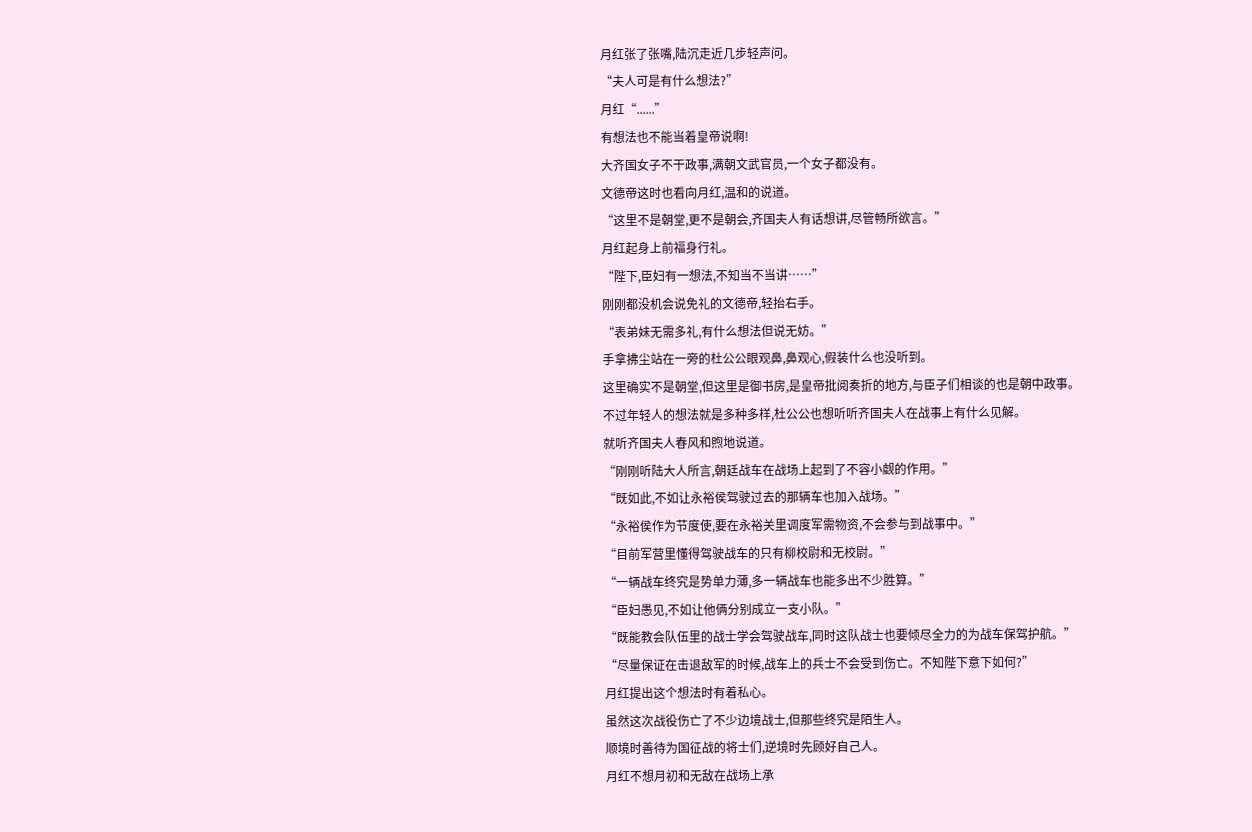月红张了张嘴,陆沉走近几步轻声问。
“夫人可是有什么想法?”
月红“......”
有想法也不能当着皇帝说啊!
大齐国女子不干政事,满朝文武官员,一个女子都没有。
文德帝这时也看向月红,温和的说道。
“这里不是朝堂,更不是朝会,齐国夫人有话想讲,尽管畅所欲言。”
月红起身上前福身行礼。
“陛下,臣妇有一想法,不知当不当讲……”
刚刚都没机会说免礼的文德帝,轻抬右手。
“表弟妹无需多礼,有什么想法但说无妨。”
手拿拂尘站在一旁的杜公公眼观鼻,鼻观心,假装什么也没听到。
这里确实不是朝堂,但这里是御书房,是皇帝批阅奏折的地方,与臣子们相谈的也是朝中政事。
不过年轻人的想法就是多种多样,杜公公也想听听齐国夫人在战事上有什么见解。
就听齐国夫人春风和煦地说道。
“刚刚听陆大人所言,朝廷战车在战场上起到了不容小觑的作用。”
“既如此,不如让永裕侯驾驶过去的那辆车也加入战场。”
“永裕侯作为节度使,要在永裕关里调度军需物资,不会参与到战事中。”
“目前军营里懂得驾驶战车的只有柳校尉和无校尉。”
“一辆战车终究是势单力薄,多一辆战车也能多出不少胜算。”
“臣妇愚见,不如让他俩分别成立一支小队。”
“既能教会队伍里的战士学会驾驶战车,同时这队战士也要倾尽全力的为战车保驾护航。”
“尽量保证在击退敌军的时候,战车上的兵士不会受到伤亡。不知陛下意下如何?”
月红提出这个想法时有着私心。
虽然这次战役伤亡了不少边境战士,但那些终究是陌生人。
顺境时善待为国征战的将士们,逆境时先顾好自己人。
月红不想月初和无敌在战场上承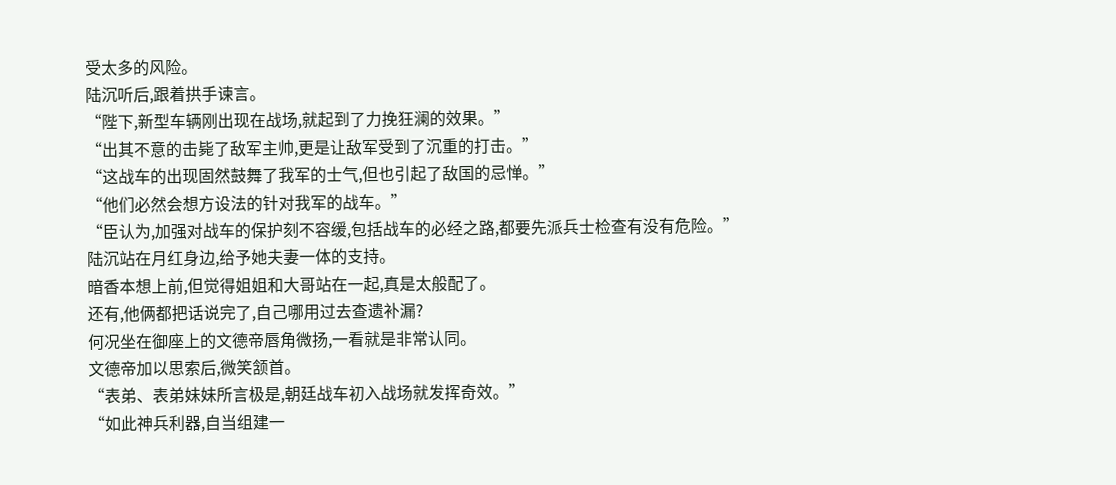受太多的风险。
陆沉听后,跟着拱手谏言。
“陛下,新型车辆刚出现在战场,就起到了力挽狂澜的效果。”
“出其不意的击毙了敌军主帅,更是让敌军受到了沉重的打击。”
“这战车的出现固然鼓舞了我军的士气,但也引起了敌国的忌惮。”
“他们必然会想方设法的针对我军的战车。”
“臣认为,加强对战车的保护刻不容缓,包括战车的必经之路,都要先派兵士检查有没有危险。”
陆沉站在月红身边,给予她夫妻一体的支持。
暗香本想上前,但觉得姐姐和大哥站在一起,真是太般配了。
还有,他俩都把话说完了,自己哪用过去查遗补漏?
何况坐在御座上的文德帝唇角微扬,一看就是非常认同。
文德帝加以思索后,微笑颔首。
“表弟、表弟妹妹所言极是,朝廷战车初入战场就发挥奇效。”
“如此神兵利器,自当组建一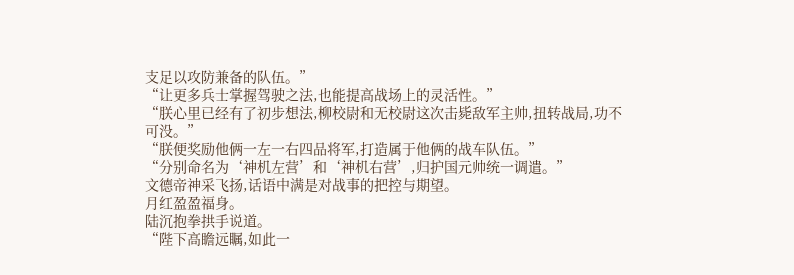支足以攻防兼备的队伍。”
“让更多兵士掌握驾驶之法,也能提高战场上的灵活性。”
“朕心里已经有了初步想法,柳校尉和无校尉这次击毙敌军主帅,扭转战局,功不可没。”
“朕便奖励他俩一左一右四品将军,打造属于他俩的战车队伍。”
“分别命名为‘神机左营’和‘神机右营’,归护国元帅统一调遣。”
文德帝神采飞扬,话语中满是对战事的把控与期望。
月红盈盈福身。
陆沉抱拳拱手说道。
“陛下高瞻远瞩,如此一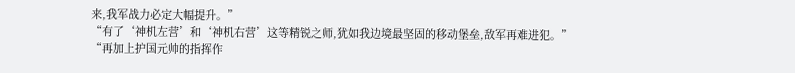来,我军战力必定大幅提升。”
“有了‘神机左营’和‘神机右营’这等精锐之师,犹如我边境最坚固的移动堡垒,敌军再难进犯。”
“再加上护国元帅的指挥作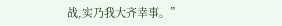战,实乃我大齐幸事。”